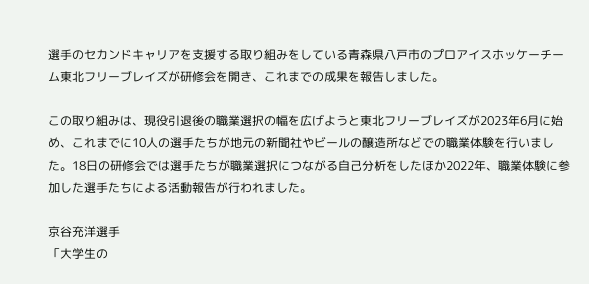選手のセカンドキャリアを支援する取り組みをしている青森県八戸市のプロアイスホッケーチーム東北フリーブレイズが研修会を開き、これまでの成果を報告しました。

この取り組みは、現役引退後の職業選択の幅を広げようと東北フリーブレイズが2023年6月に始め、これまでに10人の選手たちが地元の新聞社やビールの醸造所などでの職業体験を行いました。18日の研修会では選手たちが職業選択につながる自己分析をしたほか2022年、職業体験に参加した選手たちによる活動報告が行われました。

京谷充洋選手
「大学生の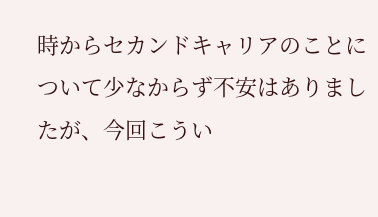時からセカンドキャリアのことについて少なからず不安はありましたが、今回こうい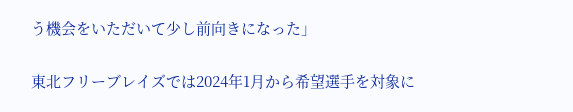う機会をいただいて少し前向きになった」

東北フリーブレイズでは2024年1月から希望選手を対象に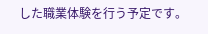した職業体験を行う予定です。